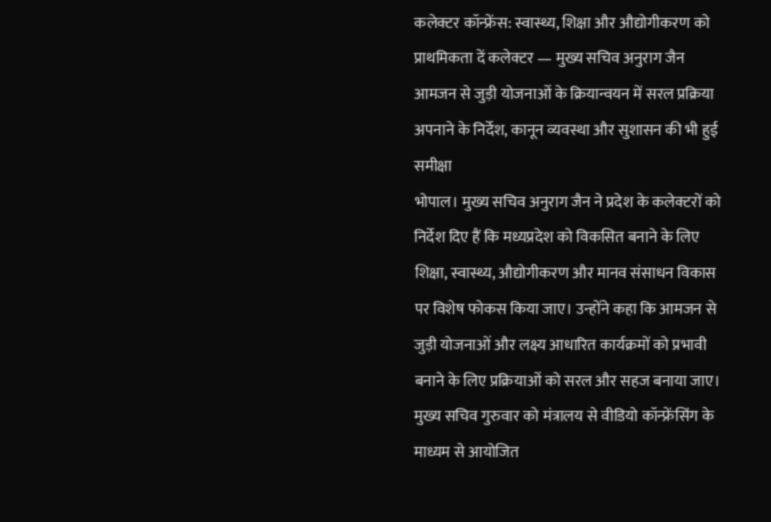कलेक्टर कॉन्फ्रेंस: स्वास्थ्य, शिक्षा और औद्योगीकरण को प्राथमिकता दें कलेक्टर — मुख्य सचिव अनुराग जैन
आमजन से जुड़ी योजनाओं के क्रियान्वयन में सरल प्रक्रिया अपनाने के निर्देश, कानून व्यवस्था और सुशासन की भी हुई समीक्षा
भोपाल। मुख्य सचिव अनुराग जैन ने प्रदेश के कलेक्टरों को निर्देश दिए हैं कि मध्यप्रदेश को विकसित बनाने के लिए शिक्षा, स्वास्थ्य, औद्योगीकरण और मानव संसाधन विकास पर विशेष फोकस किया जाए। उन्होंने कहा कि आमजन से जुड़ी योजनाओं और लक्ष्य आधारित कार्यक्रमों को प्रभावी बनाने के लिए प्रक्रियाओं को सरल और सहज बनाया जाए।
मुख्य सचिव गुरुवार को मंत्रालय से वीडियो कॉन्फ्रेंसिंग के माध्यम से आयोजित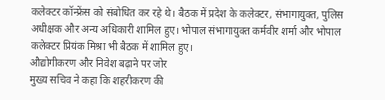कलेक्टर कॉन्फ्रेंस को संबोधित कर रहे थे। बैठक में प्रदेश के कलेक्टर, संभागायुक्त, पुलिस अधीक्षक और अन्य अधिकारी शामिल हुए। भोपाल संभागायुक्त कर्मवीर शर्मा और भोपाल कलेक्टर प्रियंक मिश्रा भी बैठक में शामिल हुए।
औद्योगीकरण और निवेश बढ़ाने पर जोर
मुख्य सचिव ने कहा कि शहरीकरण की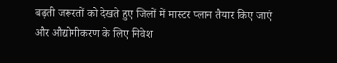बढ़ती जरूरतों को देखते हुए जिलों में मास्टर प्लान तैयार किए जाएं और औद्योगीकरण के लिए निवेश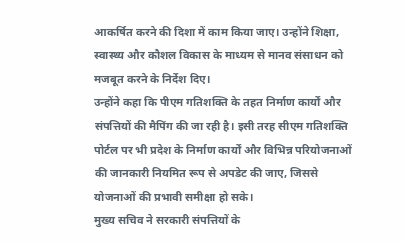आकर्षित करने की दिशा में काम किया जाए। उन्होंने शिक्षा, स्वास्थ्य और कौशल विकास के माध्यम से मानव संसाधन को मजबूत करने के निर्देश दिए।
उन्होंने कहा कि पीएम गतिशक्ति के तहत निर्माण कार्यों और संपत्तियों की मैपिंग की जा रही है। इसी तरह सीएम गतिशक्ति पोर्टल पर भी प्रदेश के निर्माण कार्यों और विभिन्न परियोजनाओं की जानकारी नियमित रूप से अपडेट की जाए, जिससे योजनाओं की प्रभावी समीक्षा हो सके।
मुख्य सचिव ने सरकारी संपत्तियों के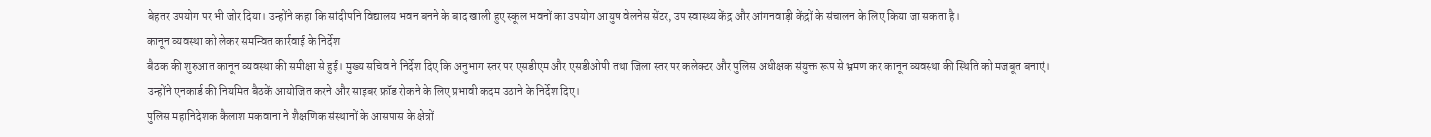बेहतर उपयोग पर भी जोर दिया। उन्होंने कहा कि सांदीपनि विद्यालय भवन बनने के बाद खाली हुए स्कूल भवनों का उपयोग आयुष वेलनेस सेंटर, उप स्वास्थ्य केंद्र और आंगनवाड़ी केंद्रों के संचालन के लिए किया जा सकता है।
कानून व्यवस्था को लेकर समन्वित कार्रवाई के निर्देश
बैठक की शुरुआत कानून व्यवस्था की समीक्षा से हुई। मुख्य सचिव ने निर्देश दिए कि अनुभाग स्तर पर एसडीएम और एसडीओपी तथा जिला स्तर पर कलेक्टर और पुलिस अधीक्षक संयुक्त रूप से भ्रमण कर कानून व्यवस्था की स्थिति को मजबूत बनाएं।
उन्होंने एनकार्ड की नियमित बैठकें आयोजित करने और साइबर फ्रॉड रोकने के लिए प्रभावी कदम उठाने के निर्देश दिए।
पुलिस महानिदेशक कैलाश मकवाना ने शैक्षणिक संस्थानों के आसपास के क्षेत्रों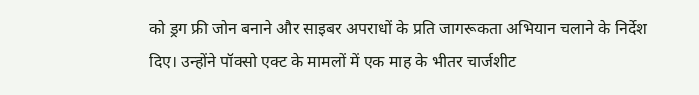को ड्रग फ्री जोन बनाने और साइबर अपराधों के प्रति जागरूकता अभियान चलाने के निर्देश दिए। उन्होंने पॉक्सो एक्ट के मामलों में एक माह के भीतर चार्जशीट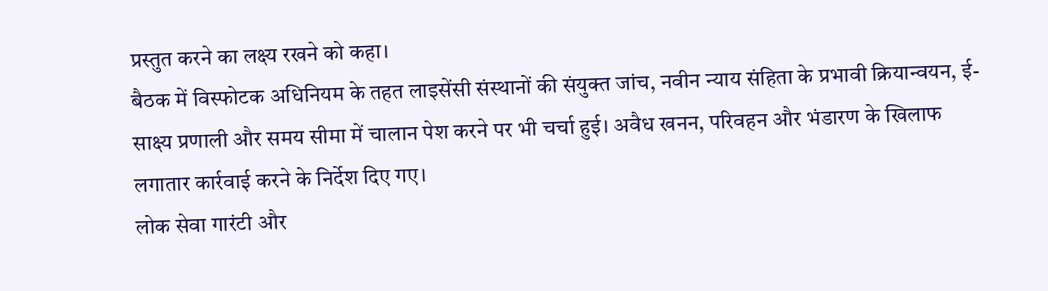प्रस्तुत करने का लक्ष्य रखने को कहा।
बैठक में विस्फोटक अधिनियम के तहत लाइसेंसी संस्थानों की संयुक्त जांच, नवीन न्याय संहिता के प्रभावी क्रियान्वयन, ई-साक्ष्य प्रणाली और समय सीमा में चालान पेश करने पर भी चर्चा हुई। अवैध खनन, परिवहन और भंडारण के खिलाफ लगातार कार्रवाई करने के निर्देश दिए गए।
लोक सेवा गारंटी और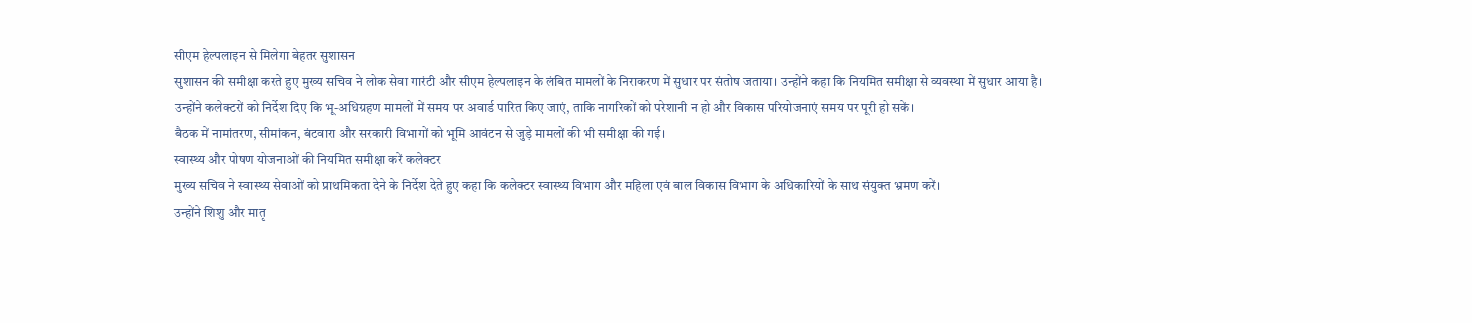सीएम हेल्पलाइन से मिलेगा बेहतर सुशासन
सुशासन की समीक्षा करते हुए मुख्य सचिव ने लोक सेवा गारंटी और सीएम हेल्पलाइन के लंबित मामलों के निराकरण में सुधार पर संतोष जताया। उन्होंने कहा कि नियमित समीक्षा से व्यवस्था में सुधार आया है।
उन्होंने कलेक्टरों को निर्देश दिए कि भू-अधिग्रहण मामलों में समय पर अवार्ड पारित किए जाएं, ताकि नागरिकों को परेशानी न हो और विकास परियोजनाएं समय पर पूरी हो सकें।
बैठक में नामांतरण, सीमांकन, बंटवारा और सरकारी विभागों को भूमि आवंटन से जुड़े मामलों की भी समीक्षा की गई।
स्वास्थ्य और पोषण योजनाओं की नियमित समीक्षा करें कलेक्टर
मुख्य सचिव ने स्वास्थ्य सेवाओं को प्राथमिकता देने के निर्देश देते हुए कहा कि कलेक्टर स्वास्थ्य विभाग और महिला एवं बाल विकास विभाग के अधिकारियों के साथ संयुक्त भ्रमण करें।
उन्होंने शिशु और मातृ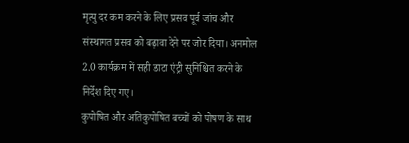मृत्यु दर कम करने के लिए प्रसव पूर्व जांच और संस्थागत प्रसव को बढ़ावा देने पर जोर दिया। अनमोल 2.0 कार्यक्रम में सही डाटा एंट्री सुनिश्चित करने के निर्देश दिए गए।
कुपोषित और अतिकुपोषित बच्चों को पोषण के साथ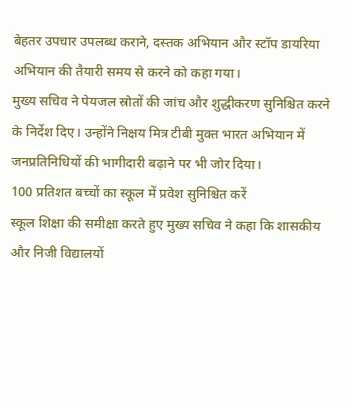बेहतर उपचार उपलब्ध कराने, दस्तक अभियान और स्टॉप डायरिया अभियान की तैयारी समय से करने को कहा गया।
मुख्य सचिव ने पेयजल स्रोतों की जांच और शुद्धीकरण सुनिश्चित करने के निर्देश दिए। उन्होंने निक्षय मित्र टीबी मुक्त भारत अभियान में जनप्रतिनिधियों की भागीदारी बढ़ाने पर भी जोर दिया।
100 प्रतिशत बच्चों का स्कूल में प्रवेश सुनिश्चित करें
स्कूल शिक्षा की समीक्षा करते हुए मुख्य सचिव ने कहा कि शासकीय और निजी विद्यालयों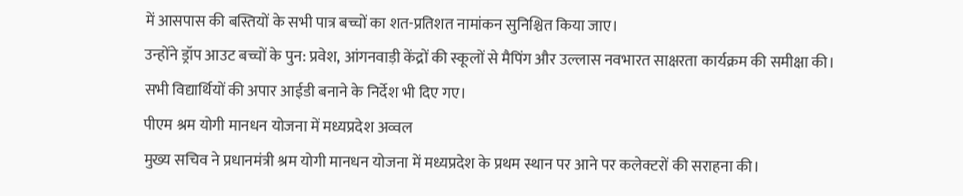में आसपास की बस्तियों के सभी पात्र बच्चों का शत-प्रतिशत नामांकन सुनिश्चित किया जाए।
उन्होंने ड्रॉप आउट बच्चों के पुन: प्रवेश, आंगनवाड़ी केंद्रों की स्कूलों से मैपिंग और उल्लास नवभारत साक्षरता कार्यक्रम की समीक्षा की।
सभी विद्यार्थियों की अपार आईडी बनाने के निर्देश भी दिए गए।
पीएम श्रम योगी मानधन योजना में मध्यप्रदेश अव्वल
मुख्य सचिव ने प्रधानमंत्री श्रम योगी मानधन योजना में मध्यप्रदेश के प्रथम स्थान पर आने पर कलेक्टरों की सराहना की।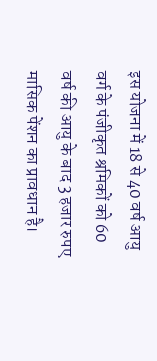इस योजना में 18 से 40 वर्ष आयु वर्ग के पंजीकृत श्रमिकों को 60 वर्ष की आयु के बाद 3 हजार रुपए मासिक पेंशन का प्रावधान है।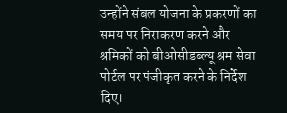उन्होंने संबल योजना के प्रकरणों का समय पर निराकरण करने और श्रमिकों को बीओसीडब्ल्यू श्रम सेवा पोर्टल पर पंजीकृत करने के निर्देश दिए।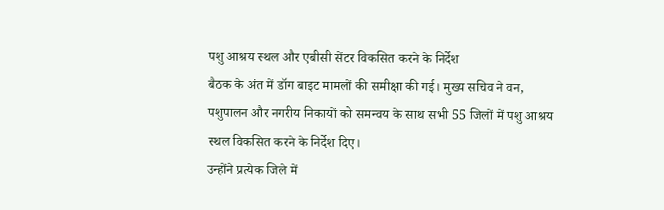पशु आश्रय स्थल और एबीसी सेंटर विकसित करने के निर्देश
बैठक के अंत में डॉग बाइट मामलों की समीक्षा की गई। मुख्य सचिव ने वन, पशुपालन और नगरीय निकायों को समन्वय के साथ सभी 55 जिलों में पशु आश्रय स्थल विकसित करने के निर्देश दिए।
उन्होंने प्रत्येक जिले में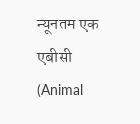न्यूनतम एक एबीसी (Animal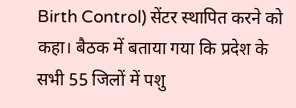Birth Control) सेंटर स्थापित करने को कहा। बैठक में बताया गया कि प्रदेश के सभी 55 जिलों में पशु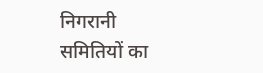निगरानी समितियों का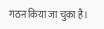गठन किया जा चुका है।